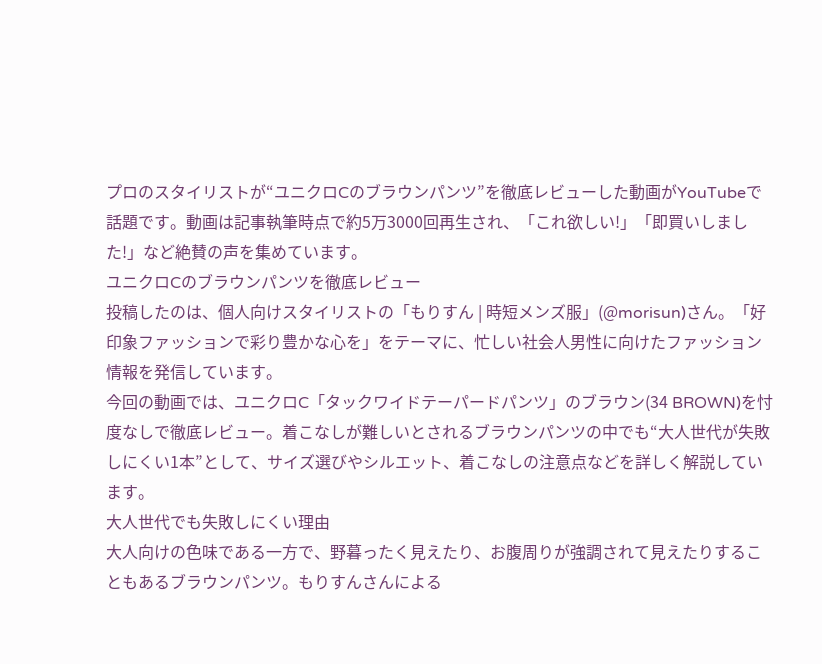プロのスタイリストが“ユニクロCのブラウンパンツ”を徹底レビューした動画がYouTubeで話題です。動画は記事執筆時点で約5万3000回再生され、「これ欲しい!」「即買いしました!」など絶賛の声を集めています。
ユニクロCのブラウンパンツを徹底レビュー
投稿したのは、個人向けスタイリストの「もりすん | 時短メンズ服」(@morisun)さん。「好印象ファッションで彩り豊かな心を」をテーマに、忙しい社会人男性に向けたファッション情報を発信しています。
今回の動画では、ユニクロC「タックワイドテーパードパンツ」のブラウン(34 BROWN)を忖度なしで徹底レビュー。着こなしが難しいとされるブラウンパンツの中でも“大人世代が失敗しにくい1本”として、サイズ選びやシルエット、着こなしの注意点などを詳しく解説しています。
大人世代でも失敗しにくい理由
大人向けの色味である一方で、野暮ったく見えたり、お腹周りが強調されて見えたりすることもあるブラウンパンツ。もりすんさんによる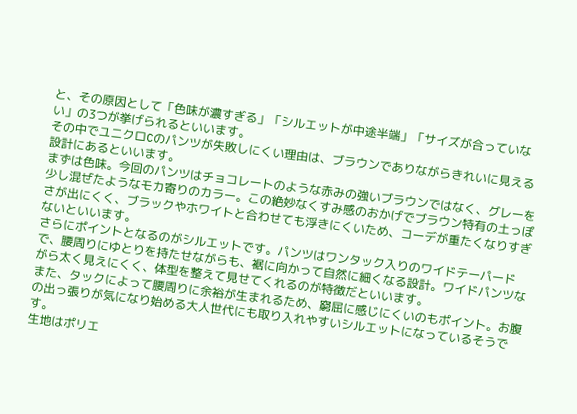と、その原因として「色味が濃すぎる」「シルエットが中途半端」「サイズが合っていない」の3つが挙げられるといいます。
その中でユニクロCのパンツが失敗しにくい理由は、ブラウンでありながらきれいに見える設計にあるといいます。
まずは色味。今回のパンツはチョコレートのような赤みの強いブラウンではなく、グレーを少し混ぜたようなモカ寄りのカラー。この絶妙なくすみ感のおかげでブラウン特有の土っぽさが出にくく、ブラックやホワイトと合わせても浮きにくいため、コーデが重たくなりすぎないといいます。
さらにポイントとなるのがシルエットです。パンツはワンタック入りのワイドテーパードで、腰周りにゆとりを持たせながらも、裾に向かって自然に細くなる設計。ワイドパンツながら太く見えにくく、体型を整えて見せてくれるのが特徴だといいます。
また、タックによって腰周りに余裕が生まれるため、窮屈に感じにくいのもポイント。お腹の出っ張りが気になり始める大人世代にも取り入れやすいシルエットになっているそうです。
生地はポリエ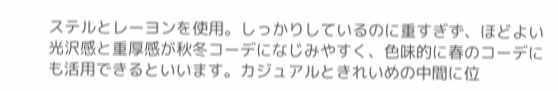ステルとレーヨンを使用。しっかりしているのに重すぎず、ほどよい光沢感と重厚感が秋冬コーデになじみやすく、色味的に春のコーデにも活用できるといいます。カジュアルときれいめの中間に位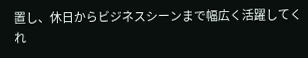置し、休日からビジネスシーンまで幅広く活躍してくれ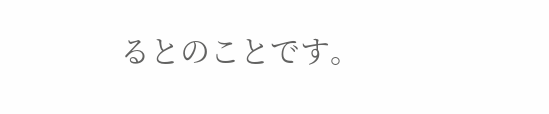るとのことです。